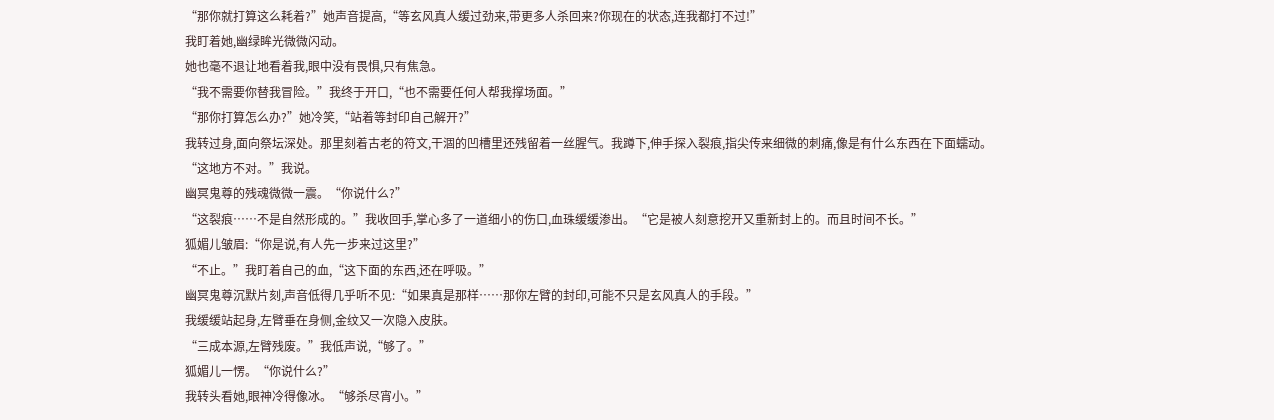“那你就打算这么耗着?”她声音提高,“等玄风真人缓过劲来,带更多人杀回来?你现在的状态,连我都打不过!”
我盯着她,幽绿眸光微微闪动。
她也毫不退让地看着我,眼中没有畏惧,只有焦急。
“我不需要你替我冒险。”我终于开口,“也不需要任何人帮我撑场面。”
“那你打算怎么办?”她冷笑,“站着等封印自己解开?”
我转过身,面向祭坛深处。那里刻着古老的符文,干涸的凹槽里还残留着一丝腥气。我蹲下,伸手探入裂痕,指尖传来细微的刺痛,像是有什么东西在下面蠕动。
“这地方不对。”我说。
幽冥鬼尊的残魂微微一震。“你说什么?”
“这裂痕……不是自然形成的。”我收回手,掌心多了一道细小的伤口,血珠缓缓渗出。“它是被人刻意挖开又重新封上的。而且时间不长。”
狐媚儿皱眉:“你是说,有人先一步来过这里?”
“不止。”我盯着自己的血,“这下面的东西,还在呼吸。”
幽冥鬼尊沉默片刻,声音低得几乎听不见:“如果真是那样……那你左臂的封印,可能不只是玄风真人的手段。”
我缓缓站起身,左臂垂在身侧,金纹又一次隐入皮肤。
“三成本源,左臂残废。”我低声说,“够了。”
狐媚儿一愣。“你说什么?”
我转头看她,眼神冷得像冰。“够杀尽宵小。”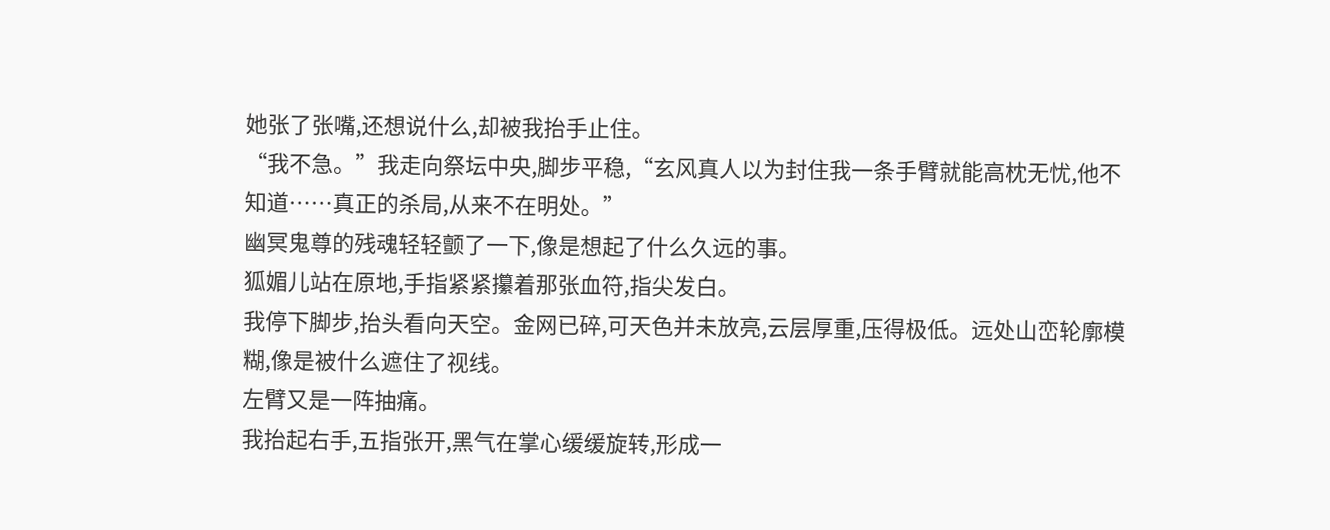她张了张嘴,还想说什么,却被我抬手止住。
“我不急。”我走向祭坛中央,脚步平稳,“玄风真人以为封住我一条手臂就能高枕无忧,他不知道……真正的杀局,从来不在明处。”
幽冥鬼尊的残魂轻轻颤了一下,像是想起了什么久远的事。
狐媚儿站在原地,手指紧紧攥着那张血符,指尖发白。
我停下脚步,抬头看向天空。金网已碎,可天色并未放亮,云层厚重,压得极低。远处山峦轮廓模糊,像是被什么遮住了视线。
左臂又是一阵抽痛。
我抬起右手,五指张开,黑气在掌心缓缓旋转,形成一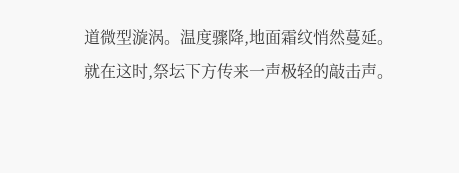道微型漩涡。温度骤降,地面霜纹悄然蔓延。
就在这时,祭坛下方传来一声极轻的敲击声。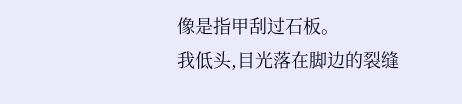像是指甲刮过石板。
我低头,目光落在脚边的裂缝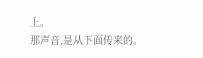上。
那声音,是从下面传来的。